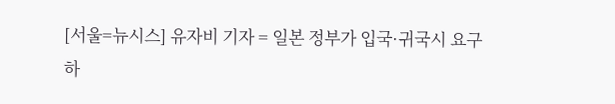[서울=뉴시스] 유자비 기자 = 일본 정부가 입국·귀국시 요구하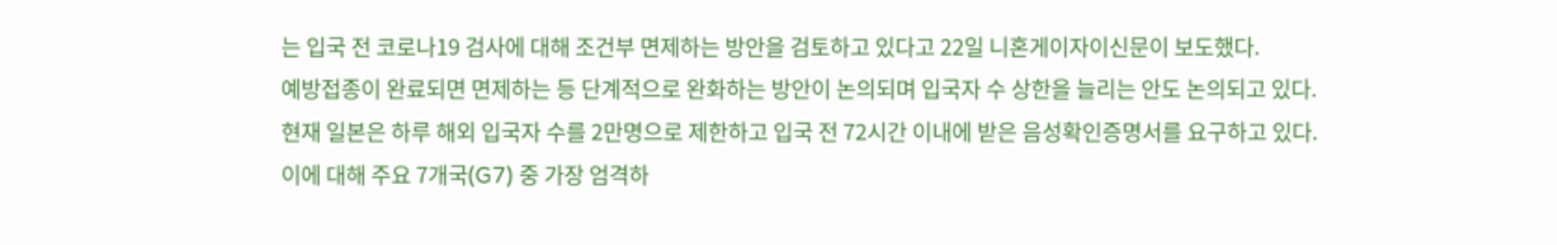는 입국 전 코로나19 검사에 대해 조건부 면제하는 방안을 검토하고 있다고 22일 니혼게이자이신문이 보도했다.
예방접종이 완료되면 면제하는 등 단계적으로 완화하는 방안이 논의되며 입국자 수 상한을 늘리는 안도 논의되고 있다.
현재 일본은 하루 해외 입국자 수를 2만명으로 제한하고 입국 전 72시간 이내에 받은 음성확인증명서를 요구하고 있다.
이에 대해 주요 7개국(G7) 중 가장 엄격하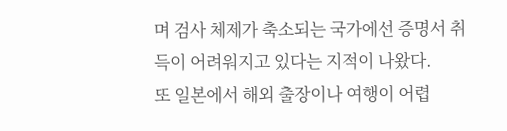며 검사 체제가 축소되는 국가에선 증명서 취득이 어려워지고 있다는 지적이 나왔다.
또 일본에서 해외 출장이나 여행이 어렵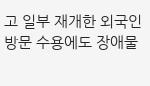고 일부 재개한 외국인 방문 수용에도 장애물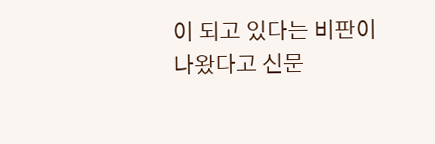이 되고 있다는 비판이 나왔다고 신문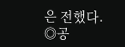은 전했다.
◎공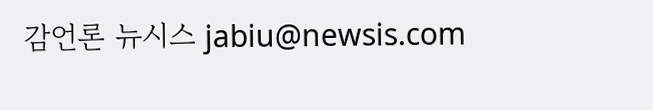감언론 뉴시스 jabiu@newsis.com